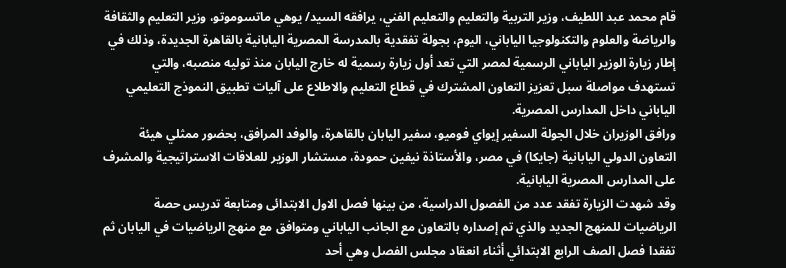قام محمد عبد اللطيف، وزير التربية والتعليم والتعليم الفني، يرافقه السيد/ يوهي ماتسوموتو، وزير التعليم والثقافة والرياضة والعلوم والتكنولوجيا الياباني، اليوم، بجولة تفقدية بالمدرسة المصرية اليابانية بالقاهرة الجديدة، وذلك في إطار زيارة الوزير الياباني الرسمية لمصر التي تعد أول زيارة رسمية له خارج اليابان منذ توليه منصبه، والتي تستهدف مواصلة سبل تعزيز التعاون المشترك في قطاع التعليم والاطلاع على آليات تطبيق النموذج التعليمي الياباني داخل المدارس المصرية.
ورافق الوزيران خلال الجولة السفير إيواي فوميو، سفير اليابان بالقاهرة، والوفد المرافق، بحضور ممثلي هيئة التعاون الدولي اليابانية (جايكا) في مصر، والأستاذة نيفين حمودة، مستشار الوزير للعلاقات الاستراتيجية والمشرف على المدارس المصرية اليابانية.
وقد شهدت الزيارة تفقد عدد من الفصول الدراسية، من بينها فصل الاول الابتدائى ومتابعة تدريس حصة الرياضيات للمنهج الجديد والذي تم إصداره بالتعاون مع الجانب الياباني ومتوافق مع منهج الرياضيات في اليابان ثم تفقدا فصل الصف الرابع الابتدائي أثناء انعقاد مجلس الفصل وهي أحد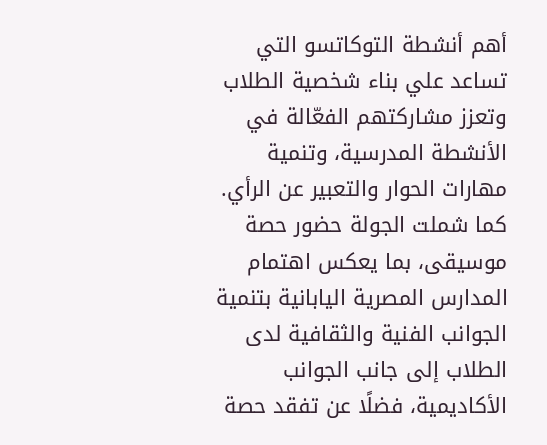أهم أنشطة التوكاتسو التي تساعد علي بناء شخصية الطلاب وتعزز مشاركتهم الفعّالة في الأنشطة المدرسية، وتنمية مهارات الحوار والتعبير عن الرأي.
كما شملت الجولة حضور حصة موسيقى، بما يعكس اهتمام المدارس المصرية اليابانية بتنمية الجوانب الفنية والثقافية لدى الطلاب إلى جانب الجوانب الأكاديمية، فضلًا عن تفقد حصة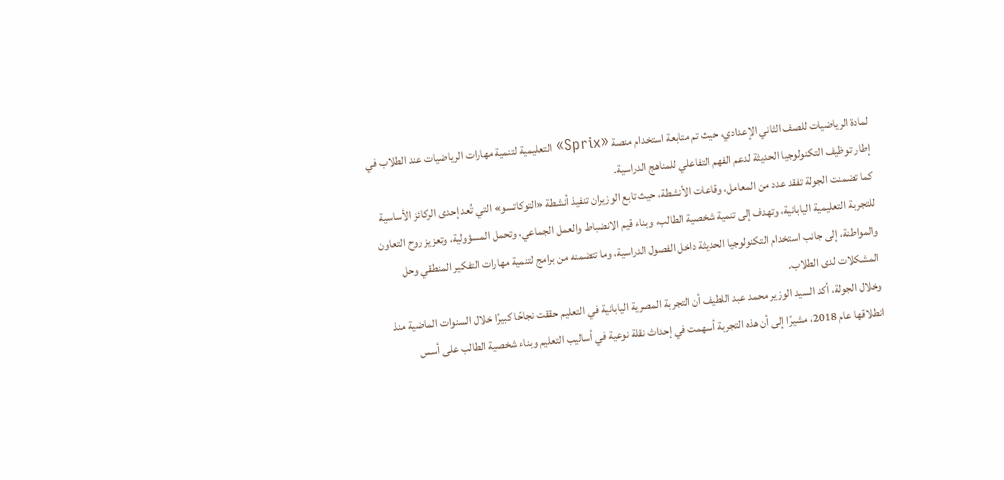لمادة الرياضيات للصف الثاني الإعدادي، حيث تم متابعة استخدام منصة «Sprix» التعليمية لتنمية مهارات الرياضيات عند الطلاب في إطار توظيف التكنولوجيا الحديثة لدعم الفهم التفاعلي للمناهج الدراسية.
كما تضمنت الجولة تفقد عدد من المعامل، وقاعات الأنشطة، حيث تابع الوزيران تنفيذ أنشطة «التوكاتسو» التي تُعد إحدى الركائز الأساسية للتجربة التعليمية اليابانية، وتهدف إلى تنمية شخصية الطالب، وبناء قيم الانضباط والعمل الجماعي، وتحمل المسؤولية، وتعزيز روح التعاون والمواطنة، إلى جانب استخدام التكنولوجيا الحديثة داخل الفصول الدراسية، وما تتضمنه من برامج لتنمية مهارات التفكير المنطقي وحل المشكلات لدى الطلاب.
وخلال الجولة، أكد السيد الوزير محمد عبد اللطيف أن التجربة المصرية اليابانية في التعليم حققت نجاحًا كبيرًا خلال السنوات الماضية منذ انطلاقها عام 2018، مشيرًا إلى أن هذه التجربة أسهمت في إحداث نقلة نوعية في أساليب التعليم وبناء شخصية الطالب على أسس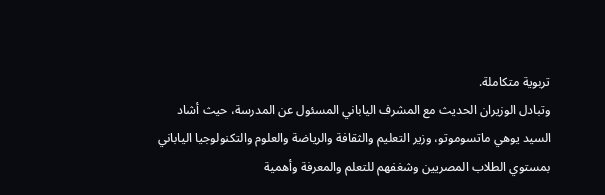تربوية متكاملة.
وتبادل الوزيران الحديث مع المشرف الياباني المسئول عن المدرسة، حيث أشاد السيد يوهي ماتسوموتو، وزير التعليم والثقافة والرياضة والعلوم والتكنولوجيا الياباني بمستوي الطلاب المصريين وشغفهم للتعلم والمعرفة وأهمية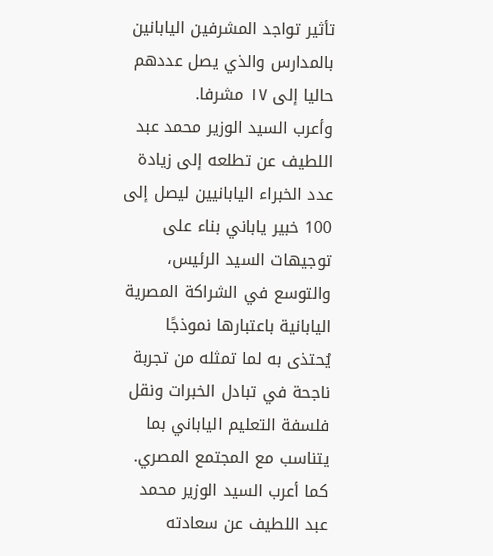تأثير تواجد المشرفين اليابانين بالمدارس والذي يصل عددهم حاليا إلى ١٧ مشرفا.
وأعرب السيد الوزير محمد عبد اللطيف عن تطلعه إلى زيادة عدد الخبراء اليابانيين ليصل إلى 100 خبير ياباني بناء على توجيهات السيد الرئيس، والتوسع في الشراكة المصرية اليابانية باعتبارها نموذجًا يُحتذى به لما تمثله من تجربة ناجحة في تبادل الخبرات ونقل فلسفة التعليم الياباني بما يتناسب مع المجتمع المصري.
كما أعرب السيد الوزير محمد عبد اللطيف عن سعادته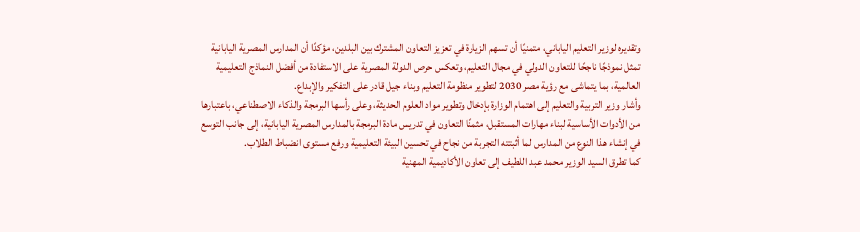وتقديره لوزير التعليم الياباني، متمنيًا أن تسهم الزيارة في تعزيز التعاون المشترك بين البلدين، مؤكدًا أن المدارس المصرية اليابانية تمثل نموذجًا ناجحًا للتعاون الدولي في مجال التعليم، وتعكس حرص الدولة المصرية على الاستفادة من أفضل النماذج التعليمية العالمية، بما يتماشى مع رؤية مصر 2030 لتطوير منظومة التعليم وبناء جيل قادر على التفكير والإبداع.
وأشار وزير التربية والتعليم إلى اهتمام الوزارة بإدخال وتطوير مواد العلوم الحديثة، وعلى رأسها البرمجة والذكاء الاصطناعي، باعتبارها من الأدوات الأساسية لبناء مهارات المستقبل، مثمنًا التعاون في تدريس مادة البرمجة بالمدارس المصرية اليابانية، إلى جانب التوسع في إنشاء هذا النوع من المدارس لما أثبتته التجربة من نجاح في تحسين البيئة التعليمية ورفع مستوى انضباط الطلاب.
كما تطرق السيد الوزير محمد عبد اللطيف إلى تعاون الأكاديمية المهنية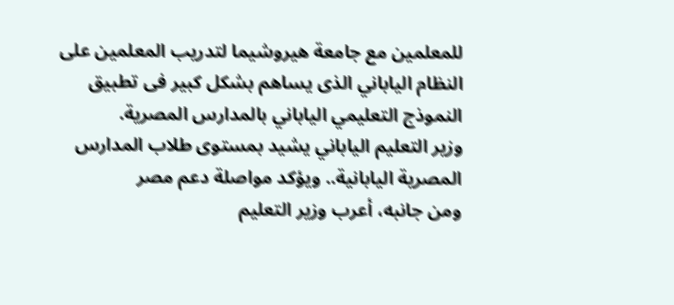للمعلمين مع جامعة هيروشيما لتدريب المعلمين على النظام الياباني الذى يساهم بشكل كبير فى تطبيق النموذج التعليمي الياباني بالمدارس المصرية.
وزير التعليم الياباني يشيد بمستوى طلاب المدارس المصرية اليابانية.. ويؤكد مواصلة دعم مصر
ومن جانبه، أعرب وزير التعليم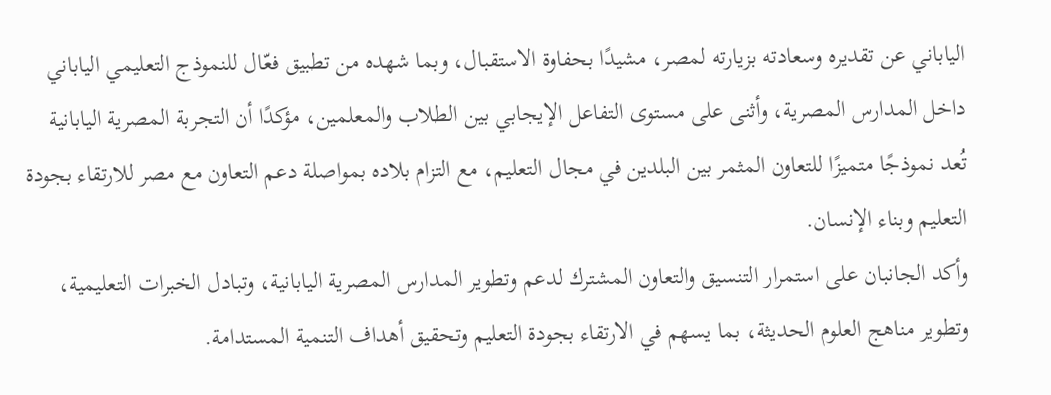الياباني عن تقديره وسعادته بزيارته لمصر، مشيدًا بحفاوة الاستقبال، وبما شهده من تطبيق فعّال للنموذج التعليمي الياباني داخل المدارس المصرية، وأثنى على مستوى التفاعل الإيجابي بين الطلاب والمعلمين، مؤكدًا أن التجربة المصرية اليابانية تُعد نموذجًا متميزًا للتعاون المثمر بين البلدين في مجال التعليم، مع التزام بلاده بمواصلة دعم التعاون مع مصر للارتقاء بجودة التعليم وبناء الإنسان.
وأكد الجانبان على استمرار التنسيق والتعاون المشترك لدعم وتطوير المدارس المصرية اليابانية، وتبادل الخبرات التعليمية، وتطوير مناهج العلوم الحديثة، بما يسهم في الارتقاء بجودة التعليم وتحقيق أهداف التنمية المستدامة.